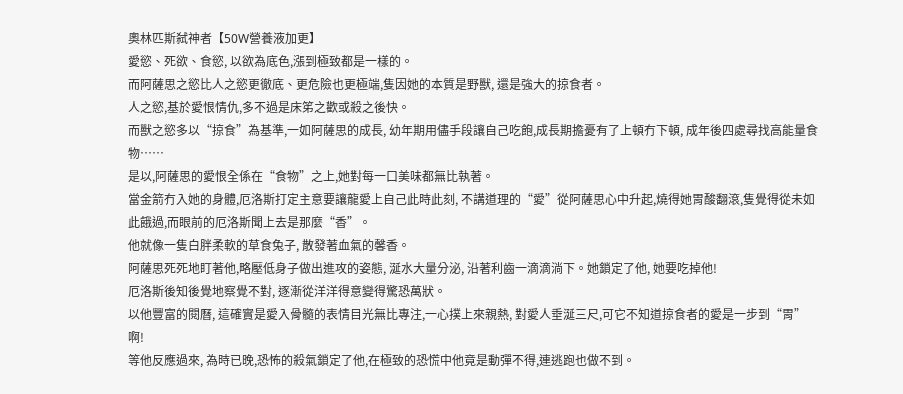奧林匹斯弑神者【50W營養液加更】
愛慾、死欲、食慾, 以欲為底色,漲到極致都是一樣的。
而阿薩思之慾比人之慾更徹底、更危險也更極端,隻因她的本質是野獸, 還是強大的掠食者。
人之慾,基於愛恨情仇,多不過是床笫之歡或殺之後快。
而獸之慾多以“掠食”為基準,一如阿薩思的成長, 幼年期用儘手段讓自己吃飽,成長期擔憂有了上頓冇下頓, 成年後四處尋找高能量食物……
是以,阿薩思的愛恨全係在“食物”之上,她對每一口美味都無比執著。
當金箭冇入她的身體,厄洛斯打定主意要讓龍愛上自己此時此刻, 不講道理的“愛”從阿薩思心中升起,燒得她胃酸翻滾,隻覺得從未如此餓過,而眼前的厄洛斯聞上去是那麼“香”。
他就像一隻白胖柔軟的草食兔子, 散發著血氣的馨香。
阿薩思死死地盯著他,略壓低身子做出進攻的姿態, 涎水大量分泌, 沿著利齒一滴滴淌下。她鎖定了他, 她要吃掉他!
厄洛斯後知後覺地察覺不對, 逐漸從洋洋得意變得驚恐萬狀。
以他豐富的閱曆, 這確實是愛入骨髓的表情目光無比專注,一心撲上來親熱, 對愛人垂涎三尺,可它不知道掠食者的愛是一步到“胃”啊!
等他反應過來, 為時已晚,恐怖的殺氣鎖定了他,在極致的恐慌中他竟是動彈不得,連逃跑也做不到。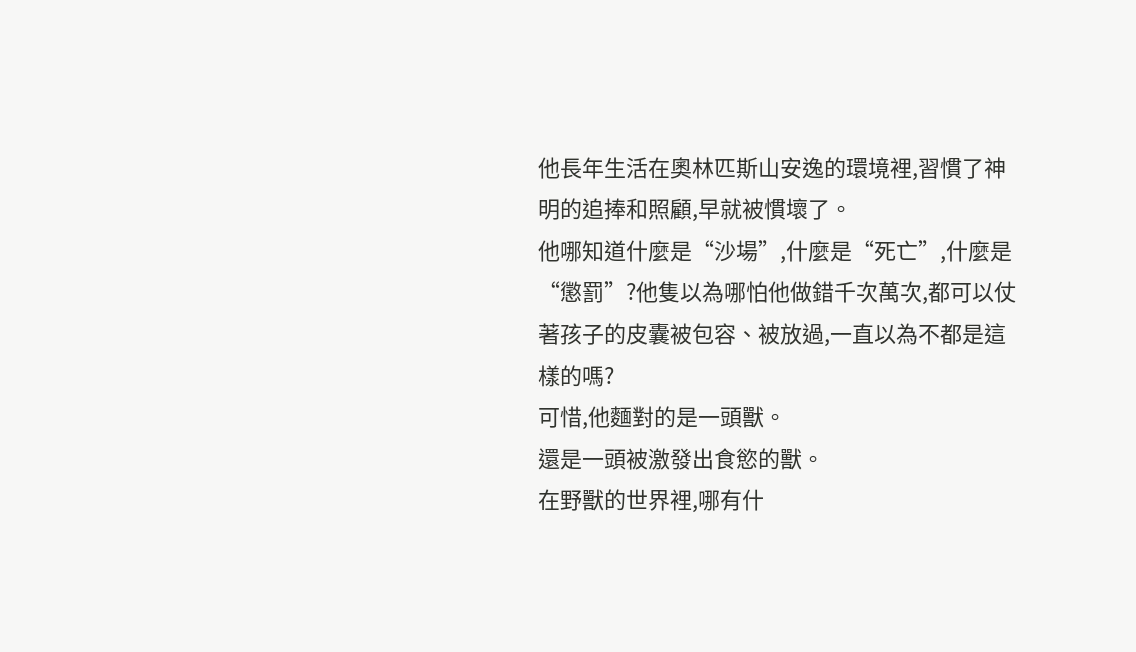他長年生活在奧林匹斯山安逸的環境裡,習慣了神明的追捧和照顧,早就被慣壞了。
他哪知道什麼是“沙場”,什麼是“死亡”,什麼是“懲罰”?他隻以為哪怕他做錯千次萬次,都可以仗著孩子的皮囊被包容、被放過,一直以為不都是這樣的嗎?
可惜,他麵對的是一頭獸。
還是一頭被激發出食慾的獸。
在野獸的世界裡,哪有什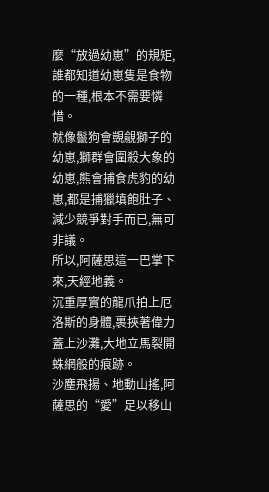麼“放過幼崽”的規矩,誰都知道幼崽隻是食物的一種,根本不需要憐惜。
就像鬣狗會覬覦獅子的幼崽,獅群會圍殺大象的幼崽,熊會捕食虎豹的幼崽,都是捕獵填飽肚子、減少競爭對手而已,無可非議。
所以,阿薩思這一巴掌下來,天經地義。
沉重厚實的龍爪拍上厄洛斯的身體,裹挾著偉力蓋上沙灘,大地立馬裂開蛛網般的痕跡。
沙塵飛揚、地動山搖,阿薩思的“愛”足以移山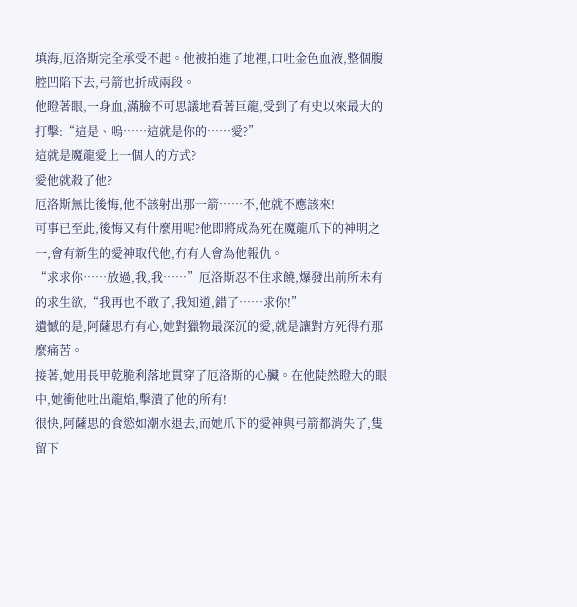填海,厄洛斯完全承受不起。他被拍進了地裡,口吐金色血液,整個腹腔凹陷下去,弓箭也折成兩段。
他瞪著眼,一身血,滿臉不可思議地看著巨龍,受到了有史以來最大的打擊:“這是、嗚……這就是你的……愛?”
這就是魔龍愛上一個人的方式?
愛他就殺了他?
厄洛斯無比後悔,他不該射出那一箭……不,他就不應該來!
可事已至此,後悔又有什麼用呢?他即將成為死在魔龍爪下的神明之一,會有新生的愛神取代他,冇有人會為他報仇。
“求求你……放過,我,我……”厄洛斯忍不住求饒,爆發出前所未有的求生欲,“我再也不敢了,我知道,錯了……求你!”
遺憾的是,阿薩思冇有心,她對獵物最深沉的愛,就是讓對方死得冇那麼痛苦。
接著,她用長甲乾脆利落地貫穿了厄洛斯的心臟。在他陡然瞪大的眼中,她衝他吐出龍焰,擊潰了他的所有!
很快,阿薩思的食慾如潮水退去,而她爪下的愛神與弓箭都消失了,隻留下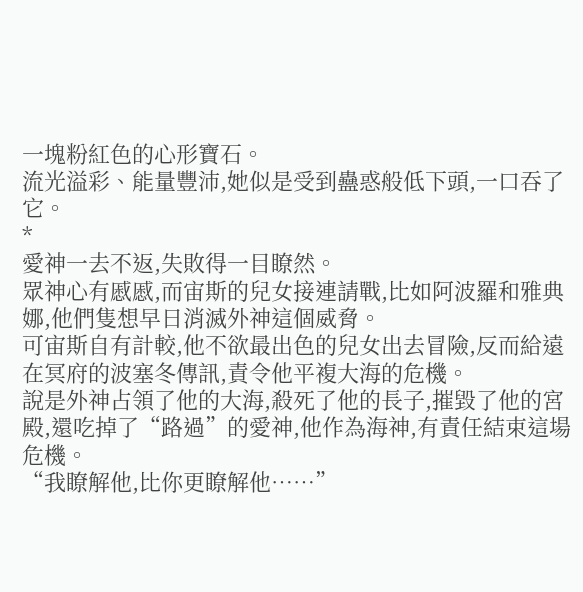一塊粉紅色的心形寶石。
流光溢彩、能量豐沛,她似是受到蠱惑般低下頭,一口吞了它。
*
愛神一去不返,失敗得一目瞭然。
眾神心有慼慼,而宙斯的兒女接連請戰,比如阿波羅和雅典娜,他們隻想早日消滅外神這個威脅。
可宙斯自有計較,他不欲最出色的兒女出去冒險,反而給遠在冥府的波塞冬傳訊,責令他平複大海的危機。
說是外神占領了他的大海,殺死了他的長子,摧毀了他的宮殿,還吃掉了“路過”的愛神,他作為海神,有責任結束這場危機。
“我瞭解他,比你更瞭解他……”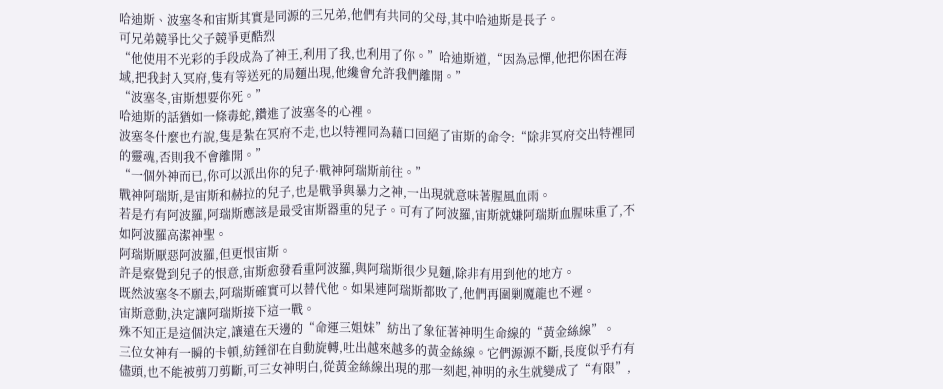哈迪斯、波塞冬和宙斯其實是同源的三兄弟,他們有共同的父母,其中哈迪斯是長子。
可兄弟競爭比父子競爭更酷烈
“他使用不光彩的手段成為了神王,利用了我,也利用了你。”哈迪斯道,“因為忌憚,他把你困在海域,把我封入冥府,隻有等送死的局麵出現,他纔會允許我們離開。”
“波塞冬,宙斯想要你死。”
哈迪斯的話猶如一條毒蛇,鑽進了波塞冬的心裡。
波塞冬什麼也冇說,隻是紮在冥府不走,也以特裡同為藉口回絕了宙斯的命令:“除非冥府交出特裡同的靈魂,否則我不會離開。”
“一個外神而已,你可以派出你的兒子·戰神阿瑞斯前往。”
戰神阿瑞斯,是宙斯和赫拉的兒子,也是戰爭與暴力之神,一出現就意味著腥風血雨。
若是冇有阿波羅,阿瑞斯應該是最受宙斯器重的兒子。可有了阿波羅,宙斯就嫌阿瑞斯血腥味重了,不如阿波羅高潔神聖。
阿瑞斯厭惡阿波羅,但更恨宙斯。
許是察覺到兒子的恨意,宙斯愈發看重阿波羅,與阿瑞斯很少見麵,除非有用到他的地方。
既然波塞冬不願去,阿瑞斯確實可以替代他。如果連阿瑞斯都敗了,他們再圍剿魔龍也不遲。
宙斯意動,決定讓阿瑞斯接下這一戰。
殊不知正是這個決定,讓遠在天邊的“命運三姐妹”紡出了象征著神明生命線的“黃金絲線”。
三位女神有一瞬的卡頓,紡錘卻在自動旋轉,吐出越來越多的黃金絲線。它們源源不斷,長度似乎冇有儘頭,也不能被剪刀剪斷,可三女神明白,從黃金絲線出現的那一刻起,神明的永生就變成了“有限”,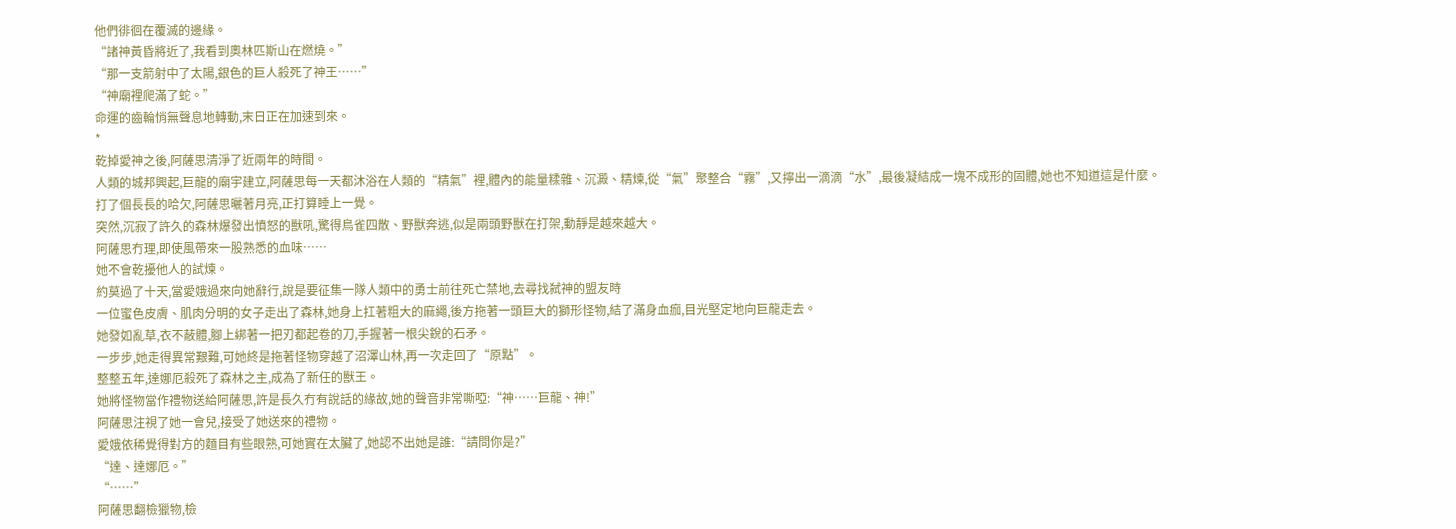他們徘徊在覆滅的邊緣。
“諸神黃昏將近了,我看到奧林匹斯山在燃燒。”
“那一支箭射中了太陽,銀色的巨人殺死了神王……”
“神廟裡爬滿了蛇。”
命運的齒輪悄無聲息地轉動,末日正在加速到來。
*
乾掉愛神之後,阿薩思清淨了近兩年的時間。
人類的城邦興起,巨龍的廟宇建立,阿薩思每一天都沐浴在人類的“精氣”裡,體內的能量糅雜、沉澱、精煉,從“氣”聚整合“霧”,又擰出一滴滴“水”,最後凝結成一塊不成形的固體,她也不知道這是什麼。
打了個長長的哈欠,阿薩思曬著月亮,正打算睡上一覺。
突然,沉寂了許久的森林爆發出憤怒的獸吼,驚得鳥雀四散、野獸奔逃,似是兩頭野獸在打架,動靜是越來越大。
阿薩思冇理,即使風帶來一股熟悉的血味……
她不會乾擾他人的試煉。
約莫過了十天,當愛娥過來向她辭行,說是要征集一隊人類中的勇士前往死亡禁地,去尋找弑神的盟友時
一位蜜色皮膚、肌肉分明的女子走出了森林,她身上扛著粗大的麻繩,後方拖著一頭巨大的獅形怪物,結了滿身血痂,目光堅定地向巨龍走去。
她發如亂草,衣不蔽體,腳上綁著一把刃都起卷的刀,手握著一根尖銳的石矛。
一步步,她走得異常艱難,可她終是拖著怪物穿越了沼澤山林,再一次走回了“原點”。
整整五年,達娜厄殺死了森林之主,成為了新任的獸王。
她將怪物當作禮物送給阿薩思,許是長久冇有說話的緣故,她的聲音非常嘶啞:“神……巨龍、神!”
阿薩思注視了她一會兒,接受了她送來的禮物。
愛娥依稀覺得對方的麵目有些眼熟,可她實在太臟了,她認不出她是誰:“請問你是?”
“達、達娜厄。”
“……”
阿薩思翻檢獵物,檢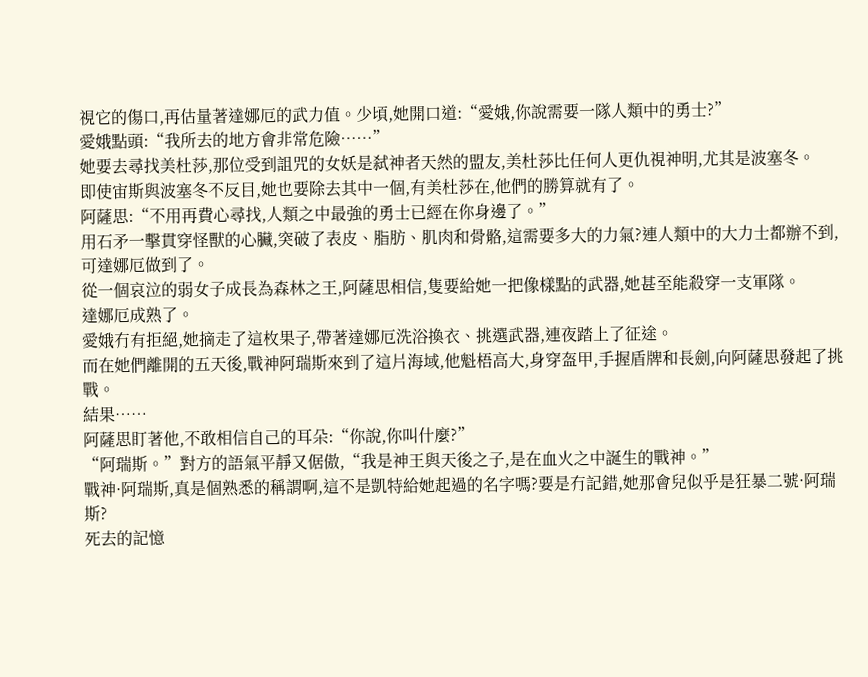視它的傷口,再估量著達娜厄的武力值。少頃,她開口道:“愛娥,你說需要一隊人類中的勇士?”
愛娥點頭:“我所去的地方會非常危險……”
她要去尋找美杜莎,那位受到詛咒的女妖是弑神者天然的盟友,美杜莎比任何人更仇視神明,尤其是波塞冬。
即使宙斯與波塞冬不反目,她也要除去其中一個,有美杜莎在,他們的勝算就有了。
阿薩思:“不用再費心尋找,人類之中最強的勇士已經在你身邊了。”
用石矛一擊貫穿怪獸的心臟,突破了表皮、脂肪、肌肉和骨骼,這需要多大的力氣?連人類中的大力士都辦不到,可達娜厄做到了。
從一個哀泣的弱女子成長為森林之王,阿薩思相信,隻要給她一把像樣點的武器,她甚至能殺穿一支軍隊。
達娜厄成熟了。
愛娥冇有拒絕,她摘走了這枚果子,帶著達娜厄洗浴換衣、挑選武器,連夜踏上了征途。
而在她們離開的五天後,戰神阿瑞斯來到了這片海域,他魁梧高大,身穿盔甲,手握盾牌和長劍,向阿薩思發起了挑戰。
結果……
阿薩思盯著他,不敢相信自己的耳朵:“你說,你叫什麼?”
“阿瑞斯。”對方的語氣平靜又倨傲,“我是神王與天後之子,是在血火之中誕生的戰神。”
戰神·阿瑞斯,真是個熟悉的稱謂啊,這不是凱特給她起過的名字嗎?要是冇記錯,她那會兒似乎是狂暴二號·阿瑞斯?
死去的記憶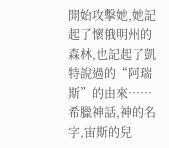開始攻擊她,她記起了懷俄明州的森林,也記起了凱特說過的“阿瑞斯”的由來……希臘神話,神的名字,宙斯的兒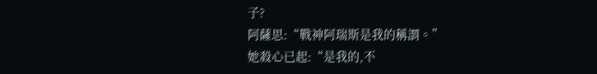子?
阿薩思:“戰神阿瑞斯是我的稱謂。”
她殺心已起:“是我的,不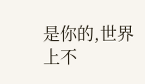是你的,世界上不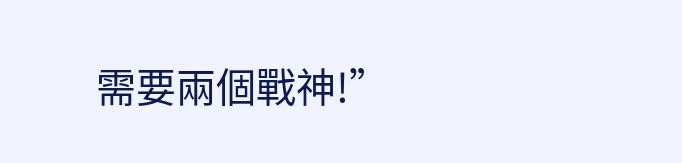需要兩個戰神!”